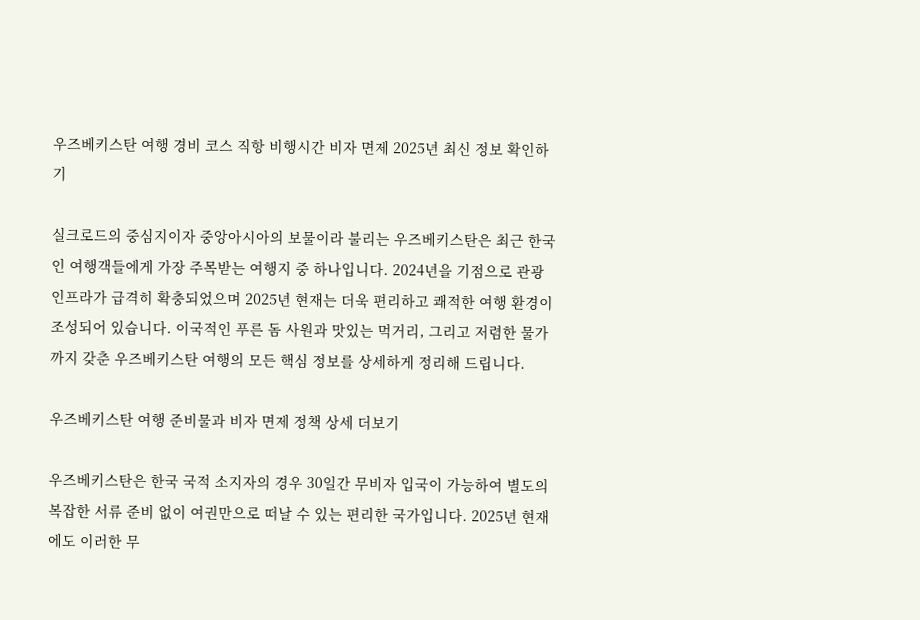우즈베키스탄 여행 경비 코스 직항 비행시간 비자 면제 2025년 최신 정보 확인하기

실크로드의 중심지이자 중앙아시아의 보물이라 불리는 우즈베키스탄은 최근 한국인 여행객들에게 가장 주목받는 여행지 중 하나입니다. 2024년을 기점으로 관광 인프라가 급격히 확충되었으며 2025년 현재는 더욱 편리하고 쾌적한 여행 환경이 조성되어 있습니다. 이국적인 푸른 돔 사원과 맛있는 먹거리, 그리고 저렴한 물가까지 갖춘 우즈베키스탄 여행의 모든 핵심 정보를 상세하게 정리해 드립니다.

우즈베키스탄 여행 준비물과 비자 면제 정책 상세 더보기

우즈베키스탄은 한국 국적 소지자의 경우 30일간 무비자 입국이 가능하여 별도의 복잡한 서류 준비 없이 여권만으로 떠날 수 있는 편리한 국가입니다. 2025년 현재에도 이러한 무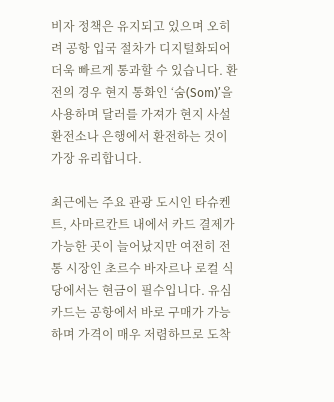비자 정책은 유지되고 있으며 오히려 공항 입국 절차가 디지털화되어 더욱 빠르게 통과할 수 있습니다. 환전의 경우 현지 통화인 ‘숨(Som)’을 사용하며 달러를 가져가 현지 사설 환전소나 은행에서 환전하는 것이 가장 유리합니다.

최근에는 주요 관광 도시인 타슈켄트, 사마르칸트 내에서 카드 결제가 가능한 곳이 늘어났지만 여전히 전통 시장인 초르수 바자르나 로컬 식당에서는 현금이 필수입니다. 유심카드는 공항에서 바로 구매가 가능하며 가격이 매우 저렴하므로 도착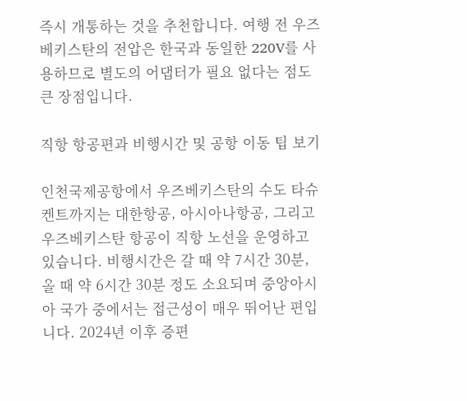즉시 개통하는 것을 추천합니다. 여행 전 우즈베키스탄의 전압은 한국과 동일한 220V를 사용하므로 별도의 어댑터가 필요 없다는 점도 큰 장점입니다.

직항 항공편과 비행시간 및 공항 이동 팁 보기

인천국제공항에서 우즈베키스탄의 수도 타슈켄트까지는 대한항공, 아시아나항공, 그리고 우즈베키스탄 항공이 직항 노선을 운영하고 있습니다. 비행시간은 갈 때 약 7시간 30분, 올 때 약 6시간 30분 정도 소요되며 중앙아시아 국가 중에서는 접근성이 매우 뛰어난 편입니다. 2024년 이후 증편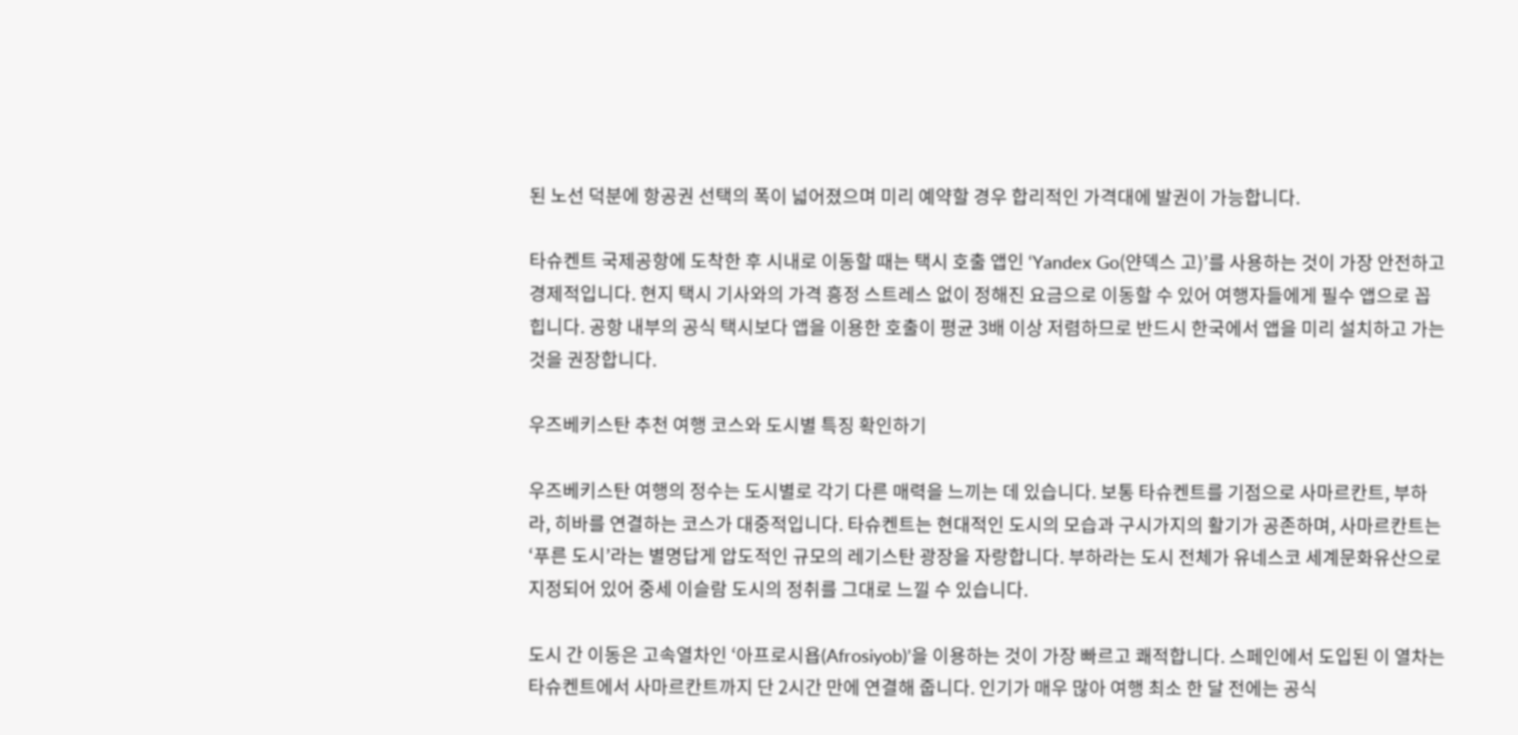된 노선 덕분에 항공권 선택의 폭이 넓어졌으며 미리 예약할 경우 합리적인 가격대에 발권이 가능합니다.

타슈켄트 국제공항에 도착한 후 시내로 이동할 때는 택시 호출 앱인 ‘Yandex Go(얀덱스 고)’를 사용하는 것이 가장 안전하고 경제적입니다. 현지 택시 기사와의 가격 흥정 스트레스 없이 정해진 요금으로 이동할 수 있어 여행자들에게 필수 앱으로 꼽힙니다. 공항 내부의 공식 택시보다 앱을 이용한 호출이 평균 3배 이상 저렴하므로 반드시 한국에서 앱을 미리 설치하고 가는 것을 권장합니다.

우즈베키스탄 추천 여행 코스와 도시별 특징 확인하기

우즈베키스탄 여행의 정수는 도시별로 각기 다른 매력을 느끼는 데 있습니다. 보통 타슈켄트를 기점으로 사마르칸트, 부하라, 히바를 연결하는 코스가 대중적입니다. 타슈켄트는 현대적인 도시의 모습과 구시가지의 활기가 공존하며, 사마르칸트는 ‘푸른 도시’라는 별명답게 압도적인 규모의 레기스탄 광장을 자랑합니다. 부하라는 도시 전체가 유네스코 세계문화유산으로 지정되어 있어 중세 이슬람 도시의 정취를 그대로 느낄 수 있습니다.

도시 간 이동은 고속열차인 ‘아프로시욥(Afrosiyob)’을 이용하는 것이 가장 빠르고 쾌적합니다. 스페인에서 도입된 이 열차는 타슈켄트에서 사마르칸트까지 단 2시간 만에 연결해 줍니다. 인기가 매우 많아 여행 최소 한 달 전에는 공식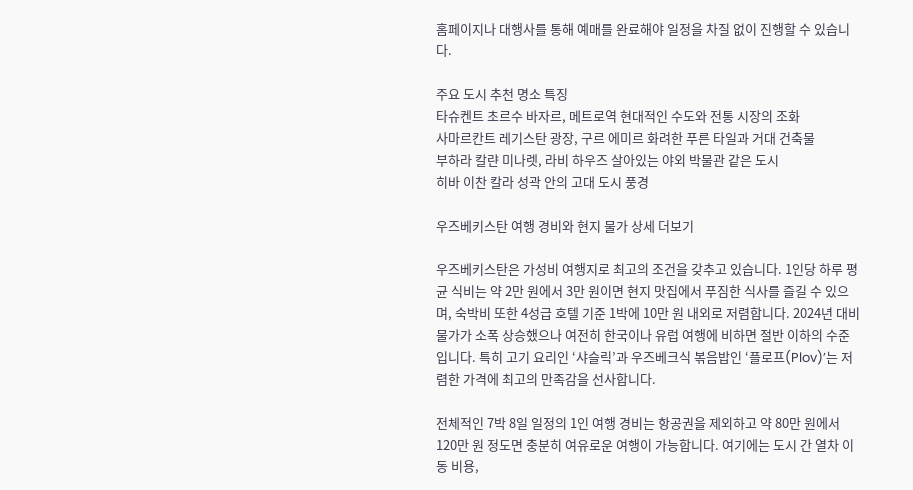홈페이지나 대행사를 통해 예매를 완료해야 일정을 차질 없이 진행할 수 있습니다.

주요 도시 추천 명소 특징
타슈켄트 초르수 바자르, 메트로역 현대적인 수도와 전통 시장의 조화
사마르칸트 레기스탄 광장, 구르 에미르 화려한 푸른 타일과 거대 건축물
부하라 칼랸 미나렛, 라비 하우즈 살아있는 야외 박물관 같은 도시
히바 이찬 칼라 성곽 안의 고대 도시 풍경

우즈베키스탄 여행 경비와 현지 물가 상세 더보기

우즈베키스탄은 가성비 여행지로 최고의 조건을 갖추고 있습니다. 1인당 하루 평균 식비는 약 2만 원에서 3만 원이면 현지 맛집에서 푸짐한 식사를 즐길 수 있으며, 숙박비 또한 4성급 호텔 기준 1박에 10만 원 내외로 저렴합니다. 2024년 대비 물가가 소폭 상승했으나 여전히 한국이나 유럽 여행에 비하면 절반 이하의 수준입니다. 특히 고기 요리인 ‘샤슬릭’과 우즈베크식 볶음밥인 ‘플로프(Plov)’는 저렴한 가격에 최고의 만족감을 선사합니다.

전체적인 7박 8일 일정의 1인 여행 경비는 항공권을 제외하고 약 80만 원에서 120만 원 정도면 충분히 여유로운 여행이 가능합니다. 여기에는 도시 간 열차 이동 비용,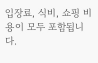입장료, 식비, 쇼핑 비용이 모두 포함됩니다.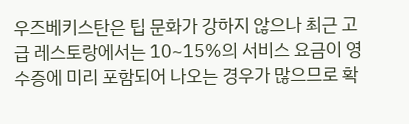우즈베키스탄은 팁 문화가 강하지 않으나 최근 고급 레스토랑에서는 10~15%의 서비스 요금이 영수증에 미리 포함되어 나오는 경우가 많으므로 확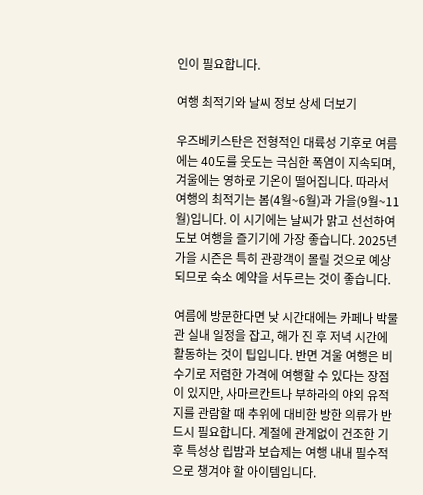인이 필요합니다.

여행 최적기와 날씨 정보 상세 더보기

우즈베키스탄은 전형적인 대륙성 기후로 여름에는 40도를 웃도는 극심한 폭염이 지속되며, 겨울에는 영하로 기온이 떨어집니다. 따라서 여행의 최적기는 봄(4월~6월)과 가을(9월~11월)입니다. 이 시기에는 날씨가 맑고 선선하여 도보 여행을 즐기기에 가장 좋습니다. 2025년 가을 시즌은 특히 관광객이 몰릴 것으로 예상되므로 숙소 예약을 서두르는 것이 좋습니다.

여름에 방문한다면 낮 시간대에는 카페나 박물관 실내 일정을 잡고, 해가 진 후 저녁 시간에 활동하는 것이 팁입니다. 반면 겨울 여행은 비수기로 저렴한 가격에 여행할 수 있다는 장점이 있지만, 사마르칸트나 부하라의 야외 유적지를 관람할 때 추위에 대비한 방한 의류가 반드시 필요합니다. 계절에 관계없이 건조한 기후 특성상 립밤과 보습제는 여행 내내 필수적으로 챙겨야 할 아이템입니다.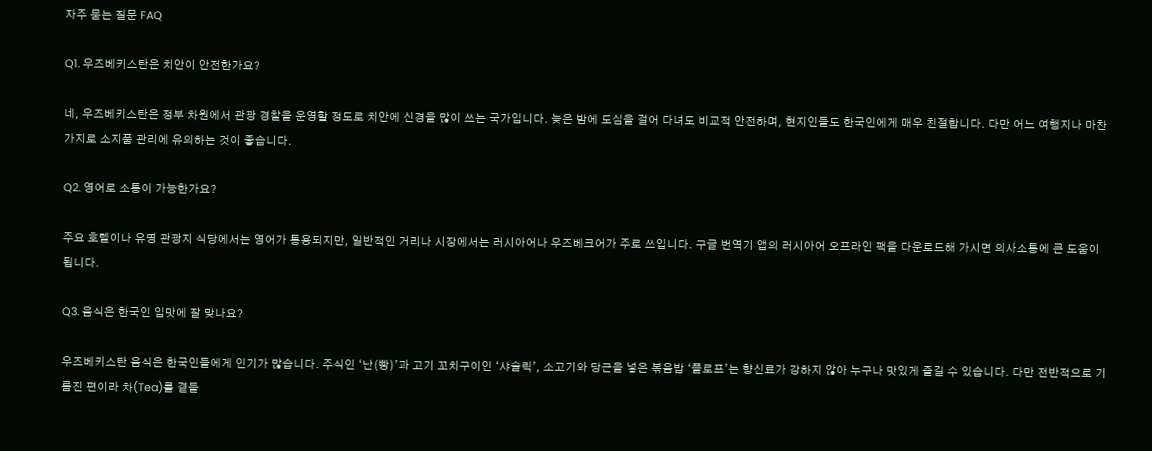자주 묻는 질문 FAQ

Q1. 우즈베키스탄은 치안이 안전한가요?

네, 우즈베키스탄은 정부 차원에서 관광 경찰을 운영할 정도로 치안에 신경을 많이 쓰는 국가입니다. 늦은 밤에 도심을 걸어 다녀도 비교적 안전하며, 현지인들도 한국인에게 매우 친절합니다. 다만 어느 여행지나 마찬가지로 소지품 관리에 유의하는 것이 좋습니다.

Q2. 영어로 소통이 가능한가요?

주요 호텔이나 유명 관광지 식당에서는 영어가 통용되지만, 일반적인 거리나 시장에서는 러시아어나 우즈베크어가 주로 쓰입니다. 구글 번역기 앱의 러시아어 오프라인 팩을 다운로드해 가시면 의사소통에 큰 도움이 됩니다.

Q3. 음식은 한국인 입맛에 잘 맞나요?

우즈베키스탄 음식은 한국인들에게 인기가 많습니다. 주식인 ‘난(빵)’과 고기 꼬치구이인 ‘샤슬릭’, 소고기와 당근을 넣은 볶음밥 ‘플로프’는 향신료가 강하지 않아 누구나 맛있게 즐길 수 있습니다. 다만 전반적으로 기름진 편이라 차(Tea)를 곁들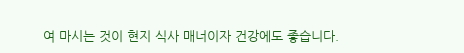여 마시는 것이 현지 식사 매너이자 건강에도 좋습니다.